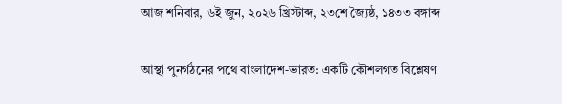আজ শনিবার, ৬ই জুন, ২০২৬ খ্রিস্টাব্দ, ২৩শে জ্যৈষ্ঠ, ১৪৩৩ বঙ্গাব্দ

আস্থা পুনর্গঠনের পথে বাংলাদেশ-ভারত: একটি কৌশলগত বিশ্লেষণ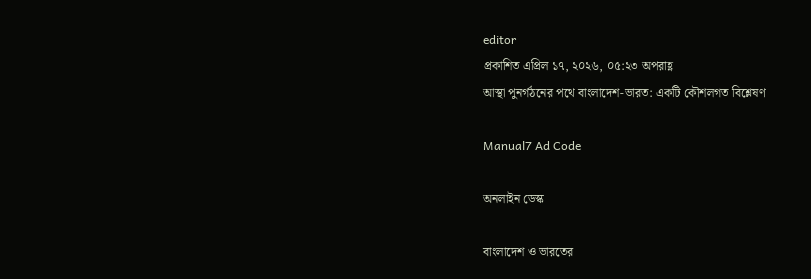editor
প্রকাশিত এপ্রিল ১৭, ২০২৬, ০৫:২৩ অপরাহ্ণ
আস্থা পুনর্গঠনের পথে বাংলাদেশ-ভারত: একটি কৌশলগত বিশ্লেষণ

Manual7 Ad Code

অনলাইন ডেস্ক

বাংলাদেশ ও ভারতের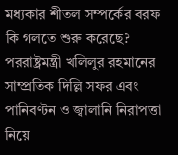মধ্যকার শীতল সম্পর্কের বরফ কি গলতে শুরু করেছে? পররাষ্ট্রমন্ত্রী খলিলুর রহমানের সাম্প্রতিক দিল্লি সফর এবং পানিবণ্টন ও জ্বালানি নিরাপত্তা নিয়ে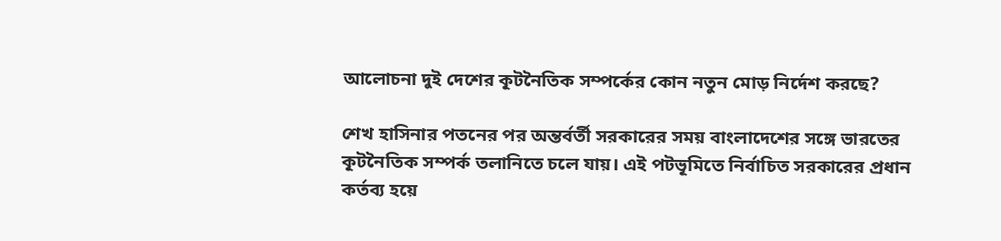আলোচনা দুই দেশের কূটনৈতিক সম্পর্কের কোন নতুন মোড় নির্দেশ করছে?

শেখ হাসিনার পতনের পর অন্তর্বর্তী সরকারের সময় বাংলাদেশের সঙ্গে ভারতের কূটনৈতিক সম্পর্ক তলানিতে চলে যায়। এই পটভূমিতে নির্বাচিত সরকারের প্রধান কর্তব্য হয়ে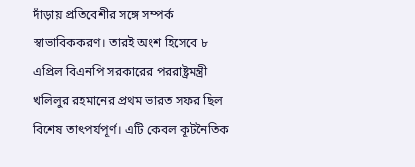দাঁড়ায় প্রতিবেশীর সঙ্গে সম্পর্ক স্বাভাবিককরণ। তারই অংশ হিসেবে ৮ এপ্রিল বিএনপি সরকারের পররাষ্ট্রমন্ত্রী খলিলুর রহমানের প্রথম ভারত সফর ছিল বিশেষ তাৎপর্যপূর্ণ। এটি কেবল কূটনৈতিক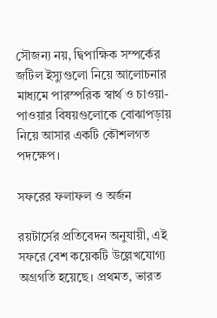সৌজন্য নয়, দ্বিপাক্ষিক সম্পর্কের জটিল ইস্যুগুলো নিয়ে আলোচনার মাধ্যমে পারস্পরিক স্বার্থ ও চাওয়া-পাওয়ার বিষয়গুলোকে বোঝাপড়ায় নিয়ে আসার একটি কৌশলগত পদক্ষেপ।

সফরের ফলাফল ও অর্জন

রয়টার্সের প্রতিবেদন অনুযায়ী, এই সফরে বেশ কয়েকটি উল্লেখযোগ্য অগ্রগতি হয়েছে। প্রথমত, ভারত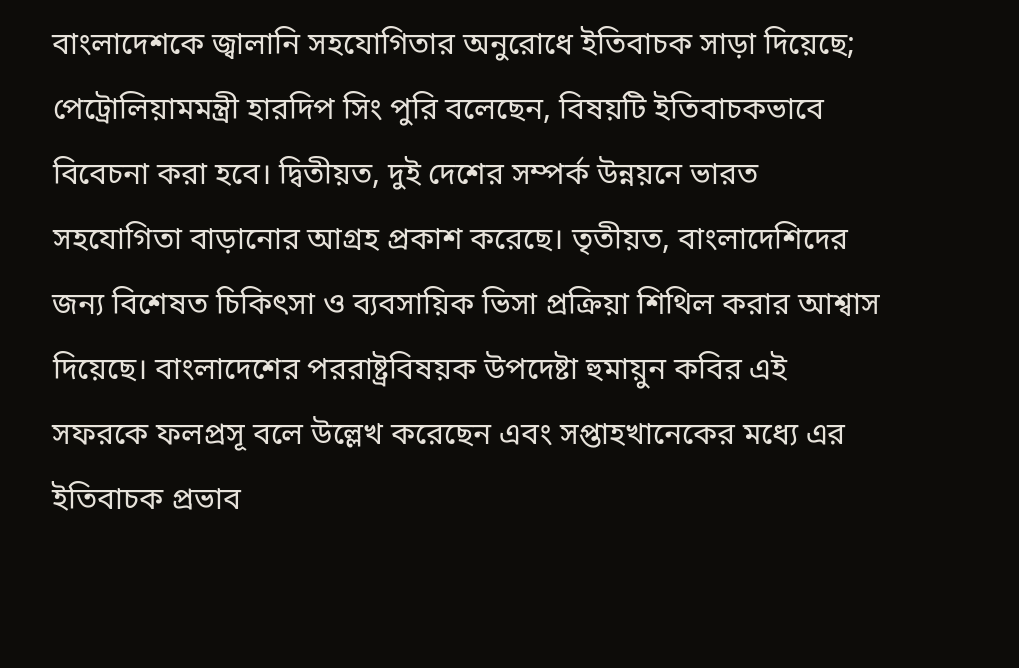বাংলাদেশকে জ্বালানি সহযোগিতার অনুরোধে ইতিবাচক সাড়া দিয়েছে; পেট্রোলিয়ামমন্ত্রী হারদিপ সিং পুরি বলেছেন, বিষয়টি ইতিবাচকভাবে বিবেচনা করা হবে। দ্বিতীয়ত, দুই দেশের সম্পর্ক উন্নয়নে ভারত সহযোগিতা বাড়ানোর আগ্রহ প্রকাশ করেছে। তৃতীয়ত, বাংলাদেশিদের জন্য বিশেষত চিকিৎসা ও ব্যবসায়িক ভিসা প্রক্রিয়া শিথিল করার আশ্বাস দিয়েছে। বাংলাদেশের পররাষ্ট্রবিষয়ক উপদেষ্টা হুমায়ুন কবির এই সফরকে ফলপ্রসূ বলে উল্লেখ করেছেন এবং সপ্তাহখানেকের মধ্যে এর ইতিবাচক প্রভাব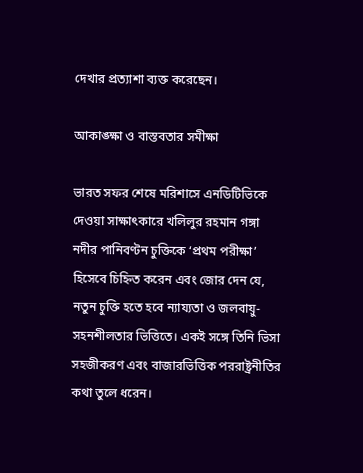দেখার প্রত্যাশা ব্যক্ত করেছেন।

আকাঙ্ক্ষা ও বাস্তবতার সমীক্ষা

ভারত সফর শেষে মরিশাসে এনডিটিভিকে দেওয়া সাক্ষাৎকারে খলিলুর রহমান গঙ্গা নদীর পানিবণ্টন চুক্তিকে ‘প্রথম পরীক্ষা’ হিসেবে চিহ্নিত করেন এবং জোর দেন যে, নতুন চুক্তি হতে হবে ন্যায্যতা ও জলবায়ু-সহনশীলতার ভিত্তিতে। একই সঙ্গে তিনি ভিসা সহজীকরণ এবং বাজারভিত্তিক পররাষ্ট্রনীতির কথা তুলে ধরেন।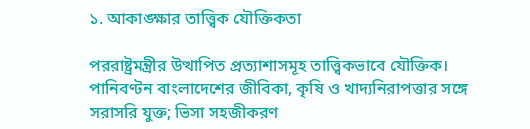১. আকাঙ্ক্ষার তাত্ত্বিক যৌক্তিকতা

পররাষ্ট্রমন্ত্রীর উত্থাপিত প্রত্যাশাসমূহ তাত্ত্বিকভাবে যৌক্তিক। পানিবণ্টন বাংলাদেশের জীবিকা, কৃষি ও খাদ্যনিরাপত্তার সঙ্গে সরাসরি যুক্ত; ভিসা সহজীকরণ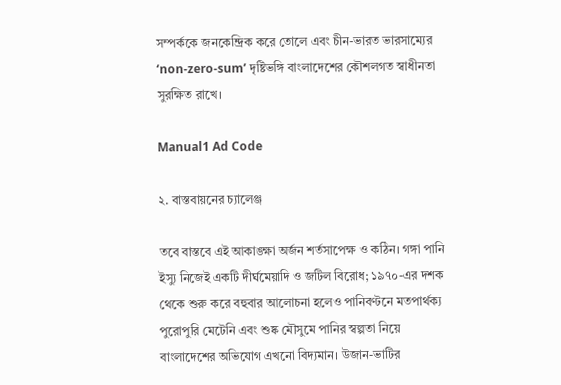সম্পর্ককে জনকেন্দ্রিক করে তোলে এবং চীন-ভারত ভারসাম্যের ‘non-zero-sum’ দৃষ্টিভঙ্গি বাংলাদেশের কৌশলগত স্বাধীনতা সুরক্ষিত রাখে।

Manual1 Ad Code

২. বাস্তবায়নের চ্যালেঞ্জ

তবে বাস্তবে এই আকাঙ্ক্ষা অর্জন শর্তসাপেক্ষ ও কঠিন। গঙ্গা পানি ইস্যু নিজেই একটি দীর্ঘমেয়াদি ও জটিল বিরোধ; ১৯৭০-এর দশক থেকে শুরু করে বহুবার আলোচনা হলেও পানিবণ্টনে মতপার্থক্য পুরোপুরি মেটেনি এবং শুষ্ক মৌসুমে পানির স্বল্পতা নিয়ে বাংলাদেশের অভিযোগ এখনো বিদ্যমান। উজান-ভাটির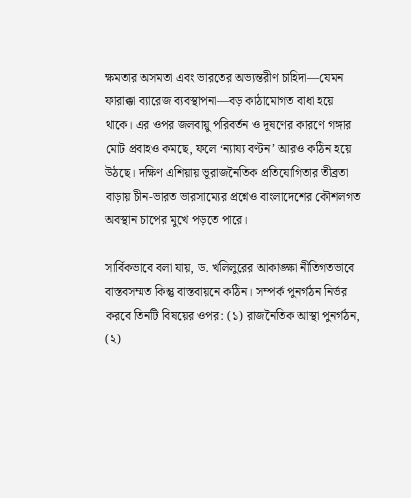ক্ষমতার অসমতা এবং ভারতের অভ্যন্তরীণ চাহিদা—যেমন ফারাক্কা ব্যারেজ ব্যবস্থাপনা—বড় কাঠামোগত বাধা হয়ে থাকে। এর ওপর জলবায়ু পরিবর্তন ও দূষণের কারণে গঙ্গার মোট প্রবাহও কমছে, ফলে ‘ন্যায্য বণ্টন’ আরও কঠিন হয়ে উঠছে। দক্ষিণ এশিয়ায় ভূরাজনৈতিক প্রতিযোগিতার তীব্রতা বাড়ায় চীন-ভারত ভারসাম্যের প্রশ্নেও বাংলাদেশের কৌশলগত অবস্থান চাপের মুখে পড়তে পারে।

সার্বিকভাবে বলা যায়, ড. খলিলুরের আকাঙ্ক্ষা নীতিগতভাবে বাস্তবসম্মত কিন্তু বাস্তবায়নে কঠিন। সম্পর্ক পুনর্গঠন নির্ভর করবে তিনটি বিষয়ের ওপর: (১) রাজনৈতিক আস্থা পুনর্গঠন, (২)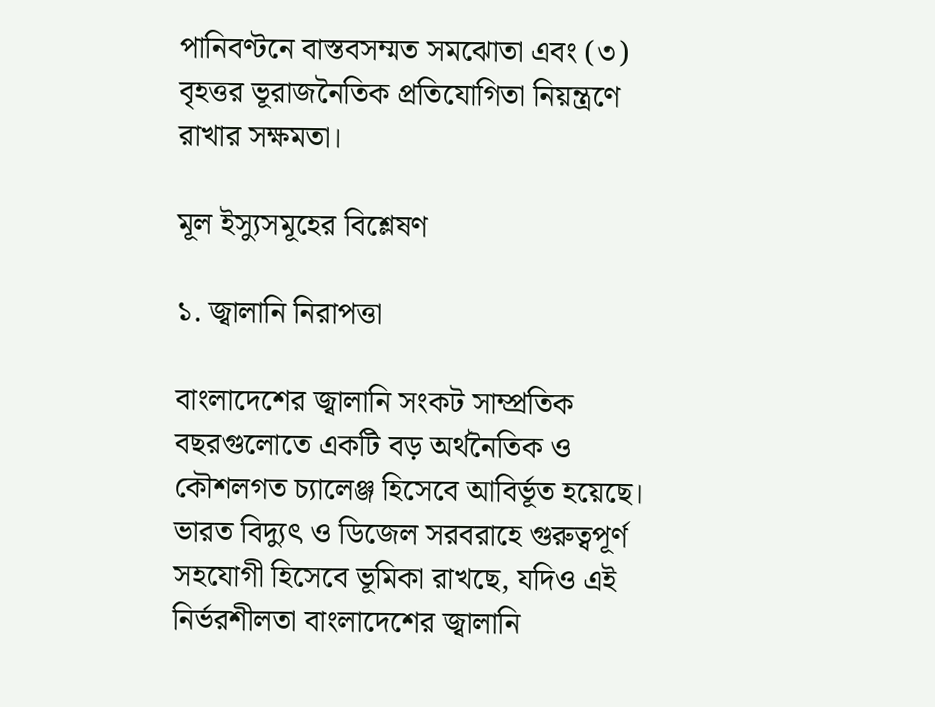পানিবণ্টনে বাস্তবসম্মত সমঝোতা এবং (৩) বৃহত্তর ভূরাজনৈতিক প্রতিযোগিতা নিয়ন্ত্রণে রাখার সক্ষমতা।

মূল ইস্যুসমূহের বিশ্লেষণ

১. জ্বালানি নিরাপত্তা

বাংলাদেশের জ্বালানি সংকট সাম্প্রতিক বছরগুলোতে একটি বড় অর্থনৈতিক ও কৌশলগত চ্যালেঞ্জ হিসেবে আবির্ভূত হয়েছে। ভারত বিদ্যুৎ ও ডিজেল সরবরাহে গুরুত্বপূর্ণ সহযোগী হিসেবে ভূমিকা রাখছে, যদিও এই নির্ভরশীলতা বাংলাদেশের জ্বালানি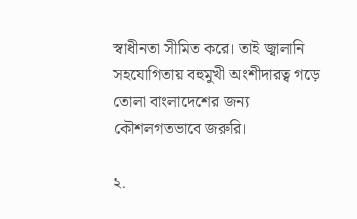স্বাধীনতা সীমিত করে। তাই জ্বালানি সহযোগিতায় বহুমুখী অংশীদারত্ব গড়ে তোলা বাংলাদেশের জন্য কৌশলগতভাবে জরুরি।

২.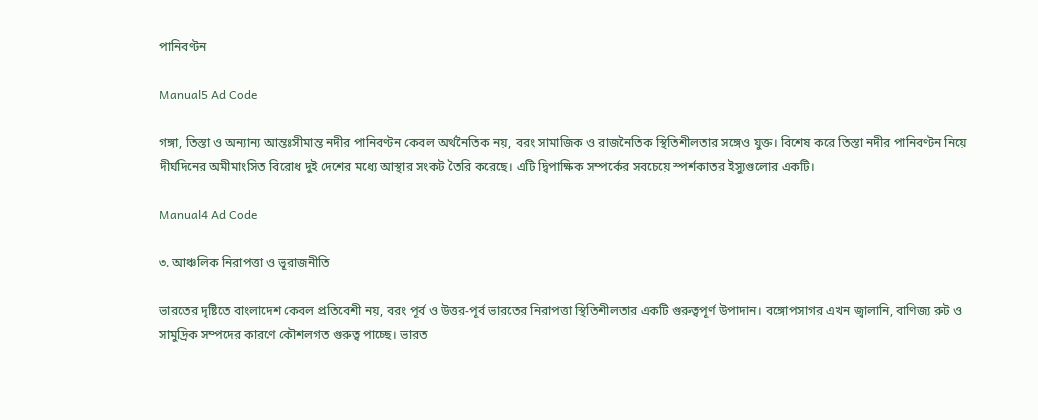পানিবণ্টন

Manual5 Ad Code

গঙ্গা, তিস্তা ও অন্যান্য আন্তঃসীমান্ত নদীর পানিবণ্টন কেবল অর্থনৈতিক নয়, বরং সামাজিক ও রাজনৈতিক স্থিতিশীলতার সঙ্গেও যুক্ত। বিশেষ করে তিস্তা নদীর পানিবণ্টন নিয়ে দীর্ঘদিনের অমীমাংসিত বিরোধ দুই দেশের মধ্যে আস্থার সংকট তৈরি করেছে। এটি দ্বিপাক্ষিক সম্পর্কের সবচেয়ে স্পর্শকাতর ইস্যুগুলোর একটি।

Manual4 Ad Code

৩. আঞ্চলিক নিরাপত্তা ও ভূরাজনীতি

ভারতের দৃষ্টিতে বাংলাদেশ কেবল প্রতিবেশী নয়, বরং পূর্ব ও উত্তর-পূর্ব ভারতের নিরাপত্তা স্থিতিশীলতার একটি গুরুত্বপূর্ণ উপাদান। বঙ্গোপসাগর এখন জ্বালানি, বাণিজ্য রুট ও সামুদ্রিক সম্পদের কারণে কৌশলগত গুরুত্ব পাচ্ছে। ভারত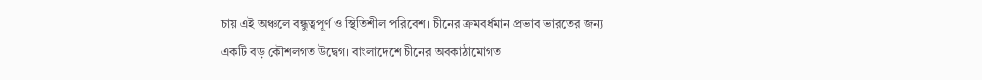চায় এই অঞ্চলে বন্ধুত্বপূর্ণ ও স্থিতিশীল পরিবেশ। চীনের ক্রমবর্ধমান প্রভাব ভারতের জন্য একটি বড় কৌশলগত উদ্বেগ। বাংলাদেশে চীনের অবকাঠামোগত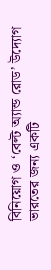বিনিয়োগ ও ‘বেল্ট অ্যান্ড রোড’ উদ্যোগ ভারতের জন্য একটি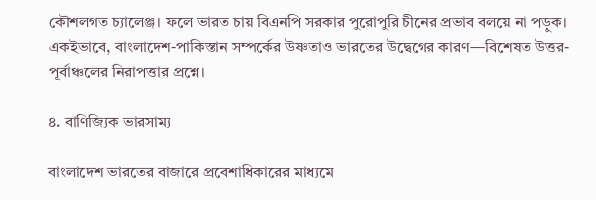কৌশলগত চ্যালেঞ্জ। ফলে ভারত চায় বিএনপি সরকার পুরোপুরি চীনের প্রভাব বলয়ে না পড়ুক। একইভাবে, বাংলাদেশ-পাকিস্তান সম্পর্কের উষ্ণতাও ভারতের উদ্বেগের কারণ—বিশেষত উত্তর-পূর্বাঞ্চলের নিরাপত্তার প্রশ্নে।

৪. বাণিজ্যিক ভারসাম্য

বাংলাদেশ ভারতের বাজারে প্রবেশাধিকারের মাধ্যমে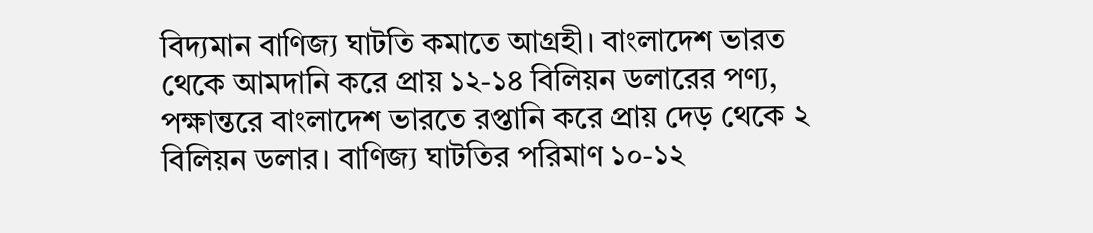বিদ্যমান বাণিজ্য ঘাটতি কমাতে আগ্রহী। বাংলাদেশ ভারত থেকে আমদানি করে প্রায় ১২-১৪ বিলিয়ন ডলারের পণ্য, পক্ষান্তরে বাংলাদেশ ভারতে রপ্তানি করে প্রায় দেড় থেকে ২ বিলিয়ন ডলার। বাণিজ্য ঘাটতির পরিমাণ ১০-১২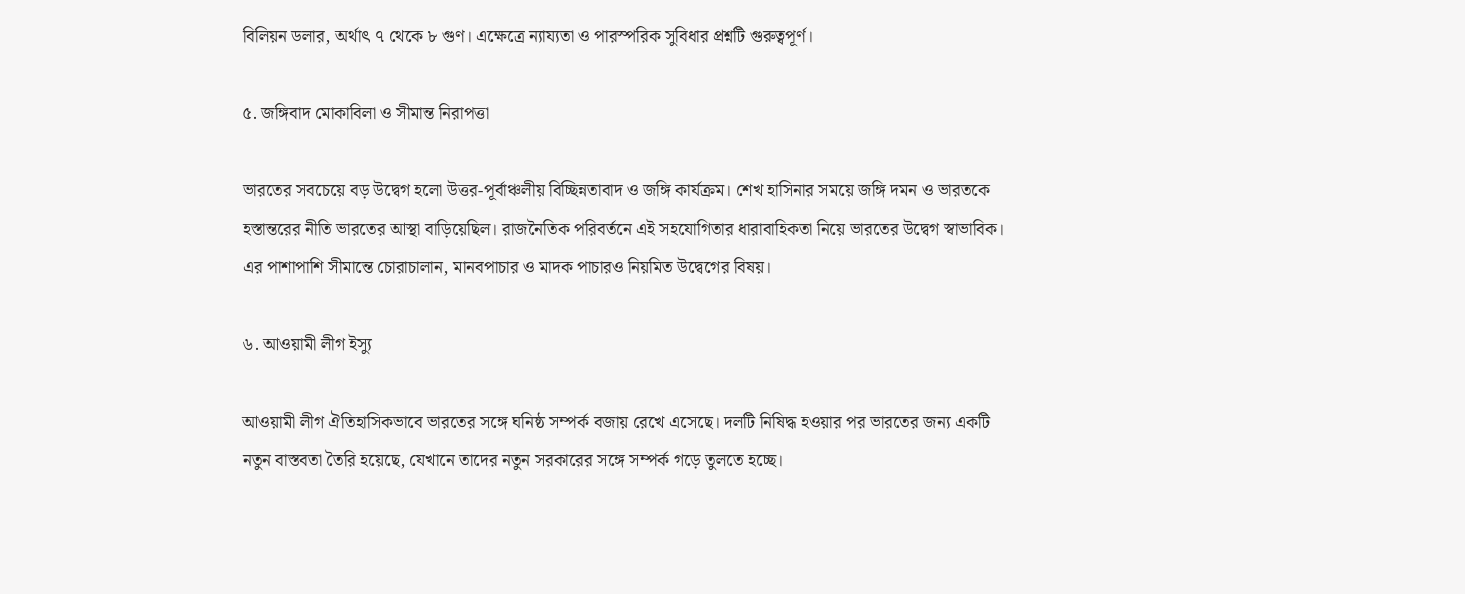বিলিয়ন ডলার, অর্থাৎ ৭ থেকে ৮ গুণ। এক্ষেত্রে ন্যায্যতা ও পারস্পরিক সুবিধার প্রশ্নটি গুরুত্বপূর্ণ।

৫. জঙ্গিবাদ মোকাবিলা ও সীমান্ত নিরাপত্তা

ভারতের সবচেয়ে বড় উদ্বেগ হলো উত্তর-পূর্বাঞ্চলীয় বিচ্ছিন্নতাবাদ ও জঙ্গি কার্যক্রম। শেখ হাসিনার সময়ে জঙ্গি দমন ও ভারতকে হস্তান্তরের নীতি ভারতের আস্থা বাড়িয়েছিল। রাজনৈতিক পরিবর্তনে এই সহযোগিতার ধারাবাহিকতা নিয়ে ভারতের উদ্বেগ স্বাভাবিক। এর পাশাপাশি সীমান্তে চোরাচালান, মানবপাচার ও মাদক পাচারও নিয়মিত উদ্বেগের বিষয়।

৬. আওয়ামী লীগ ইস্যু

আওয়ামী লীগ ঐতিহাসিকভাবে ভারতের সঙ্গে ঘনিষ্ঠ সম্পর্ক বজায় রেখে এসেছে। দলটি নিষিদ্ধ হওয়ার পর ভারতের জন্য একটি নতুন বাস্তবতা তৈরি হয়েছে, যেখানে তাদের নতুন সরকারের সঙ্গে সম্পর্ক গড়ে তুলতে হচ্ছে।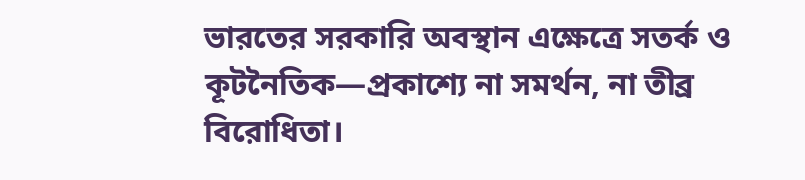ভারতের সরকারি অবস্থান এক্ষেত্রে সতর্ক ও কূটনৈতিক—প্রকাশ্যে না সমর্থন, না তীব্র বিরোধিতা।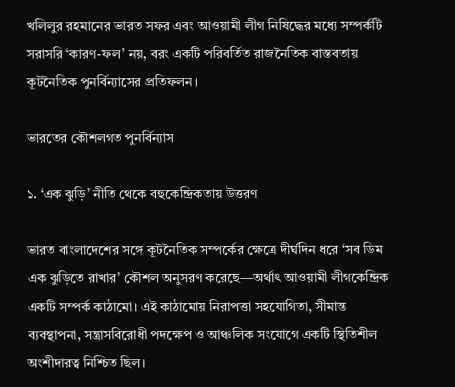খলিলুর রহমানের ভারত সফর এবং আওয়ামী লীগ নিষিদ্ধের মধ্যে সম্পর্কটি সরাসরি ‘কারণ-ফল’ নয়, বরং একটি পরিবর্তিত রাজনৈতিক বাস্তবতায় কূটনৈতিক পুনর্বিন্যাসের প্রতিফলন।

ভারতের কৌশলগত পুনর্বিন্যাস

১. ‘এক ঝুড়ি’ নীতি থেকে বহুকেন্দ্রিকতায় উত্তরণ

ভারত বাংলাদেশের সঙ্গে কূটনৈতিক সম্পর্কের ক্ষেত্রে দীর্ঘদিন ধরে ‘সব ডিম এক ঝুড়িতে রাখার’ কৌশল অনুসরণ করেছে—অর্থাৎ আওয়ামী লীগকেন্দ্রিক একটি সম্পর্ক কাঠামো। এই কাঠামোয় নিরাপত্তা সহযোগিতা, সীমান্ত ব্যবস্থাপনা, সন্ত্রাসবিরোধী পদক্ষেপ ও আঞ্চলিক সংযোগে একটি স্থিতিশীল অংশীদারত্ব নিশ্চিত ছিল।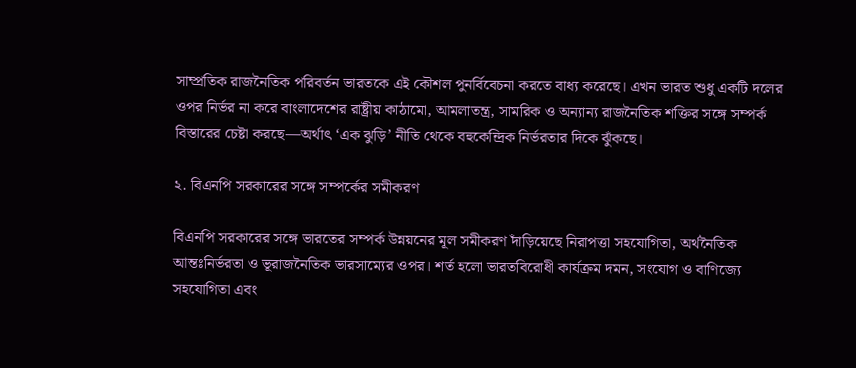সাম্প্রতিক রাজনৈতিক পরিবর্তন ভারতকে এই কৌশল পুনর্বিবেচনা করতে বাধ্য করেছে। এখন ভারত শুধু একটি দলের ওপর নির্ভর না করে বাংলাদেশের রাষ্ট্রীয় কাঠামো, আমলাতন্ত্র, সামরিক ও অন্যান্য রাজনৈতিক শক্তির সঙ্গে সম্পর্ক বিস্তারের চেষ্টা করছে—অর্থাৎ ‘এক ঝুড়ি’ নীতি থেকে বহুকেন্দ্রিক নির্ভরতার দিকে ঝুঁকছে।

২. বিএনপি সরকারের সঙ্গে সম্পর্কের সমীকরণ

বিএনপি সরকারের সঙ্গে ভারতের সম্পর্ক উন্নয়নের মূল সমীকরণ দাঁড়িয়েছে নিরাপত্তা সহযোগিতা, অর্থনৈতিক আন্তঃনির্ভরতা ও ভূরাজনৈতিক ভারসাম্যের ওপর। শর্ত হলো ভারতবিরোধী কার্যক্রম দমন, সংযোগ ও বাণিজ্যে সহযোগিতা এবং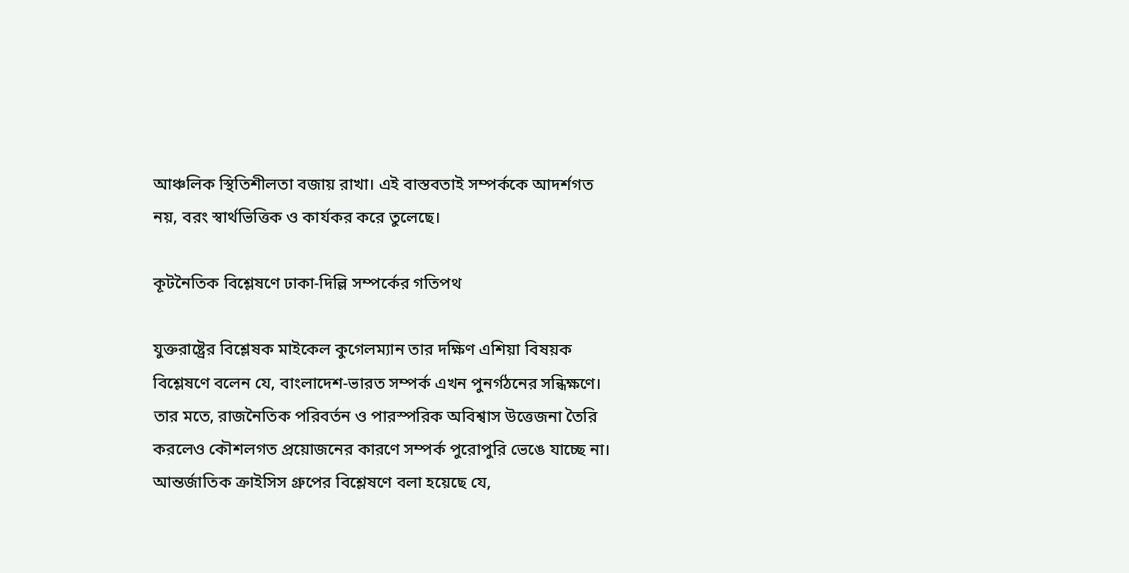আঞ্চলিক স্থিতিশীলতা বজায় রাখা। এই বাস্তবতাই সম্পর্ককে আদর্শগত নয়, বরং স্বার্থভিত্তিক ও কার্যকর করে তুলেছে।

কূটনৈতিক বিশ্লেষণে ঢাকা-দিল্লি সম্পর্কের গতিপথ

যুক্তরাষ্ট্রের বিশ্লেষক মাইকেল কুগেলম্যান তার দক্ষিণ এশিয়া বিষয়ক বিশ্লেষণে বলেন যে, বাংলাদেশ-ভারত সম্পর্ক এখন পুনর্গঠনের সন্ধিক্ষণে। তার মতে, রাজনৈতিক পরিবর্তন ও পারস্পরিক অবিশ্বাস উত্তেজনা তৈরি করলেও কৌশলগত প্রয়োজনের কারণে সম্পর্ক পুরোপুরি ভেঙে যাচ্ছে না। আন্তর্জাতিক ক্রাইসিস গ্রুপের বিশ্লেষণে বলা হয়েছে যে,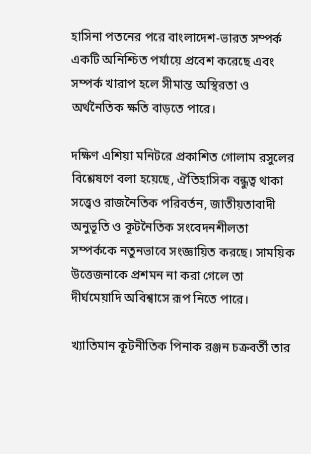হাসিনা পতনের পরে বাংলাদেশ-ভারত সম্পর্ক একটি অনিশ্চিত পর্যায়ে প্রবেশ করেছে এবং সম্পর্ক খারাপ হলে সীমান্ত অস্থিরতা ও অর্থনৈতিক ক্ষতি বাড়তে পারে।

দক্ষিণ এশিয়া মনিটরে প্রকাশিত গোলাম রসুলের বিশ্লেষণে বলা হয়েছে, ঐতিহাসিক বন্ধুত্ব থাকা সত্ত্বেও রাজনৈতিক পরিবর্তন, জাতীয়তাবাদী অনুভূতি ও কূটনৈতিক সংবেদনশীলতা সম্পর্ককে নতুনভাবে সংজ্ঞায়িত করছে। সাময়িক উত্তেজনাকে প্রশমন না করা গেলে তা দীর্ঘমেয়াদি অবিশ্বাসে রূপ নিতে পারে।

খ্যাতিমান কূটনীতিক পিনাক রঞ্জন চক্রবর্তী তার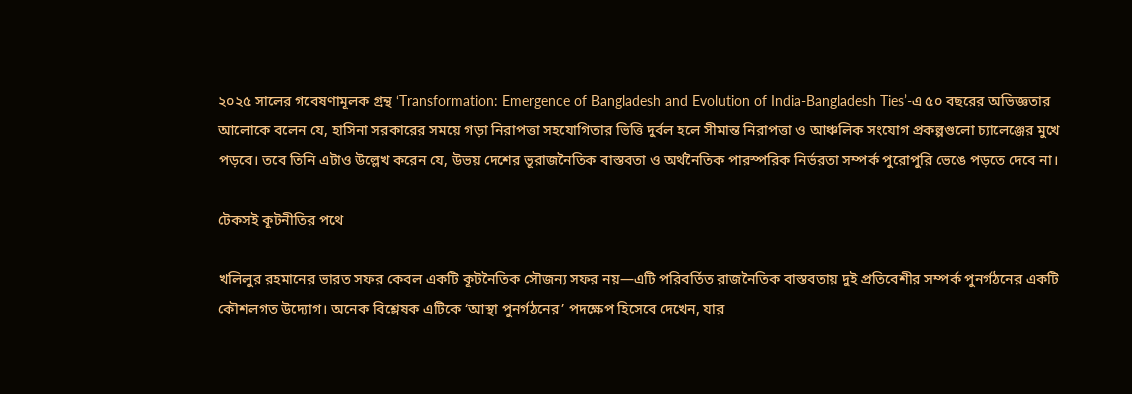২০২৫ সালের গবেষণামূলক গ্রন্থ ‘Transformation: Emergence of Bangladesh and Evolution of India-Bangladesh Ties’-এ ৫০ বছরের অভিজ্ঞতার আলোকে বলেন যে, হাসিনা সরকারের সময়ে গড়া নিরাপত্তা সহযোগিতার ভিত্তি দুর্বল হলে সীমান্ত নিরাপত্তা ও আঞ্চলিক সংযোগ প্রকল্পগুলো চ্যালেঞ্জের মুখে পড়বে। তবে তিনি এটাও উল্লেখ করেন যে, উভয় দেশের ভূরাজনৈতিক বাস্তবতা ও অর্থনৈতিক পারস্পরিক নির্ভরতা সম্পর্ক পুরোপুরি ভেঙে পড়তে দেবে না।

টেকসই কূটনীতির পথে

খলিলুর রহমানের ভারত সফর কেবল একটি কূটনৈতিক সৌজন্য সফর নয়—এটি পরিবর্তিত রাজনৈতিক বাস্তবতায় দুই প্রতিবেশীর সম্পর্ক পুনর্গঠনের একটি কৌশলগত উদ্যোগ। অনেক বিশ্লেষক এটিকে ‘আস্থা পুনর্গঠনের’ পদক্ষেপ হিসেবে দেখেন, যার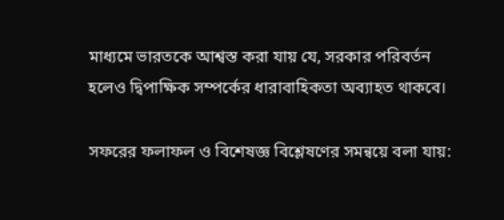মাধ্যমে ভারতকে আশ্বস্ত করা যায় যে, সরকার পরিবর্তন হলেও দ্বিপাক্ষিক সম্পর্কের ধারাবাহিকতা অব্যাহত থাকবে।

সফরের ফলাফল ও বিশেষজ্ঞ বিশ্লেষণের সমন্বয়ে বলা যায়: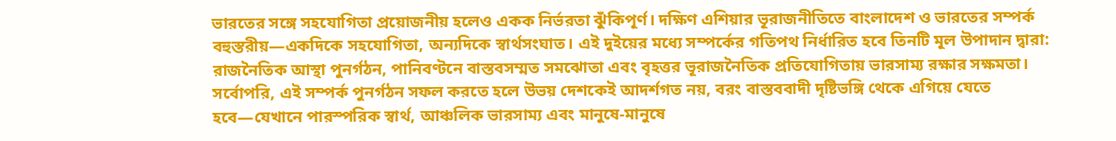ভারতের সঙ্গে সহযোগিতা প্রয়োজনীয় হলেও একক নির্ভরতা ঝুঁকিপূর্ণ। দক্ষিণ এশিয়ার ভূরাজনীতিতে বাংলাদেশ ও ভারতের সম্পর্ক বহুস্তরীয়—একদিকে সহযোগিতা, অন্যদিকে স্বার্থসংঘাত। এই দুইয়ের মধ্যে সম্পর্কের গতিপথ নির্ধারিত হবে তিনটি মূল উপাদান দ্বারা: রাজনৈতিক আস্থা পুনর্গঠন, পানিবণ্টনে বাস্তবসম্মত সমঝোতা এবং বৃহত্তর ভূরাজনৈতিক প্রতিযোগিতায় ভারসাম্য রক্ষার সক্ষমতা। সর্বোপরি, এই সম্পর্ক পুনর্গঠন সফল করতে হলে উভয় দেশকেই আদর্শগত নয়, বরং বাস্তববাদী দৃষ্টিভঙ্গি থেকে এগিয়ে যেতে হবে—যেখানে পারস্পরিক স্বার্থ, আঞ্চলিক ভারসাম্য এবং মানুষে-মানুষে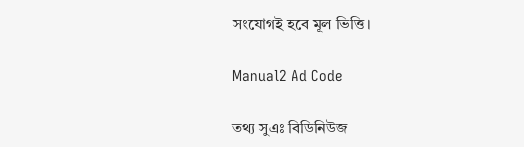সংযোগই হবে মূল ভিত্তি।

Manual2 Ad Code

তথ্য সুএঃ বিডিনিউজ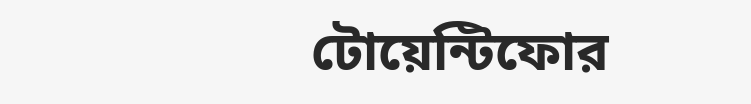টোয়েন্টিফোর